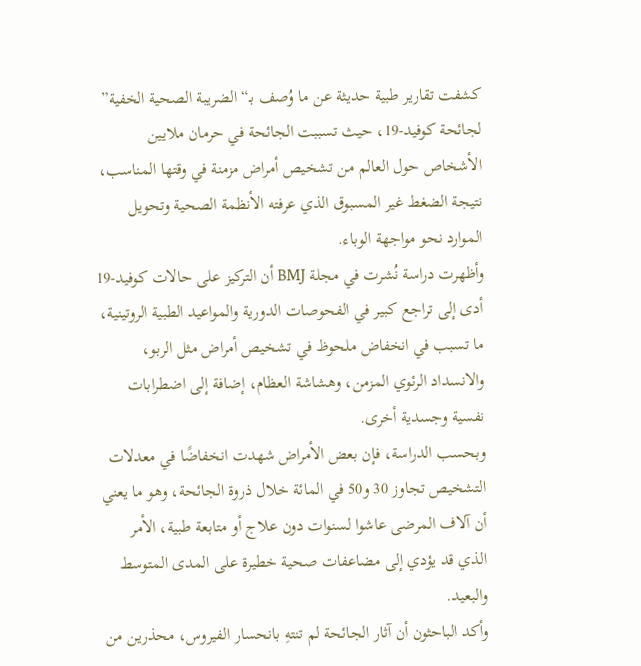كشفت تقارير طبية حديثة عن ما وُصف بـ“الضريبة الصحية الخفية” لجائحة كوفيد-19، حيث تسببت الجائحة في حرمان ملايين الأشخاص حول العالم من تشخيص أمراض مزمنة في وقتها المناسب، نتيجة الضغط غير المسبوق الذي عرفته الأنظمة الصحية وتحويل الموارد نحو مواجهة الوباء.
وأظهرت دراسة نُشرت في مجلة BMJ أن التركيز على حالات كوفيد-19 أدى إلى تراجع كبير في الفحوصات الدورية والمواعيد الطبية الروتينية، ما تسبب في انخفاض ملحوظ في تشخيص أمراض مثل الربو، والانسداد الرئوي المزمن، وهشاشة العظام، إضافة إلى اضطرابات نفسية وجسدية أخرى.
وبحسب الدراسة، فإن بعض الأمراض شهدت انخفاضًا في معدلات التشخيص تجاوز 30 و50 في المائة خلال ذروة الجائحة، وهو ما يعني أن آلاف المرضى عاشوا لسنوات دون علاج أو متابعة طبية، الأمر الذي قد يؤدي إلى مضاعفات صحية خطيرة على المدى المتوسط والبعيد.
وأكد الباحثون أن آثار الجائحة لم تنتهِ بانحسار الفيروس، محذرين من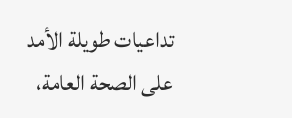تداعيات طويلة الأمد على الصحة العامة،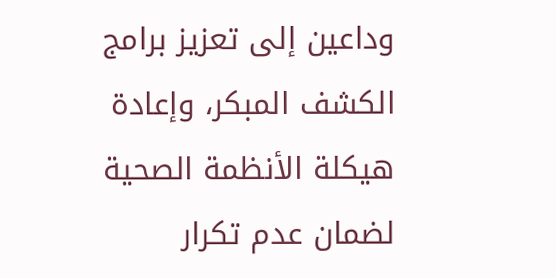وداعين إلى تعزيز برامج الكشف المبكر، وإعادة هيكلة الأنظمة الصحية لضمان عدم تكرار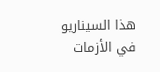هذا السيناريو في الأزمات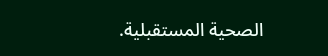الصحية المستقبلية.